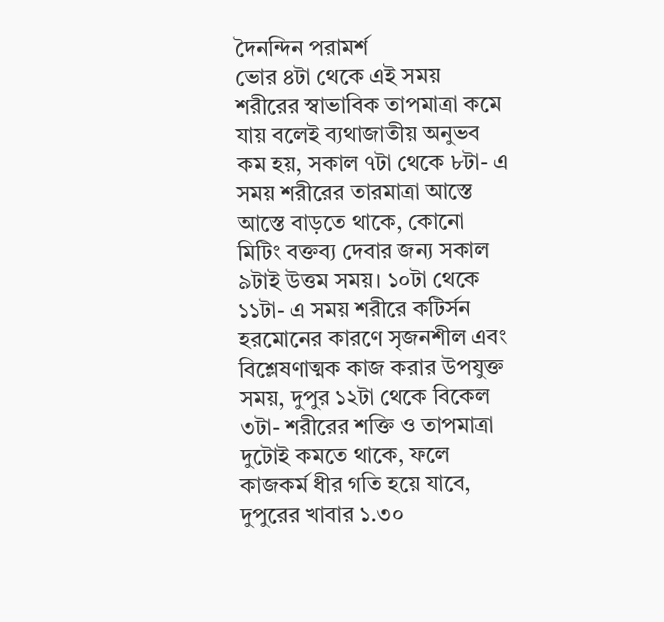দৈনন্দিন পরামর্শ
ভোর ৪টা থেকে এই সময় শরীরের স্বাভাবিক তাপমাত্রা কমে যায় বলেই ব্যথাজাতীয় অনুভব কম হয়, সকাল ৭টা থেকে ৮টা- এ সময় শরীরের তারমাত্রা আস্তে আস্তে বাড়তে থাকে, কোনো মিটিং বক্তব্য দেবার জন্য সকাল ৯টাই উত্তম সময়। ১০টা থেকে ১১টা- এ সময় শরীরে কটির্সন হরমোনের কারণে সৃজনশীল এবং বিশ্লেষণাত্মক কাজ করার উপযুক্ত সময়, দুপুর ১২টা থেকে বিকেল ৩টা- শরীরের শক্তি ও তাপমাত্রা দুটোই কমতে থাকে, ফলে কাজকর্ম ধীর গতি হয়ে যাবে, দুপুরের খাবার ১.৩০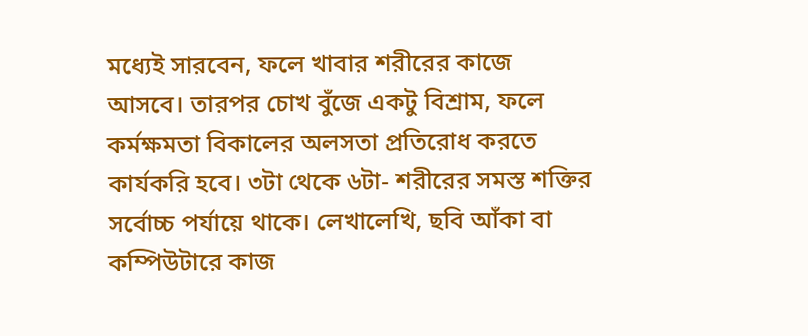মধ্যেই সারবেন, ফলে খাবার শরীরের কাজে আসবে। তারপর চোখ বুঁজে একটু বিশ্রাম, ফলে কর্মক্ষমতা বিকালের অলসতা প্রতিরোধ করতে কার্যকরি হবে। ৩টা থেকে ৬টা- শরীরের সমস্ত শক্তির সর্বোচ্চ পর্যায়ে থাকে। লেখালেখি, ছবি আঁকা বা কম্পিউটারে কাজ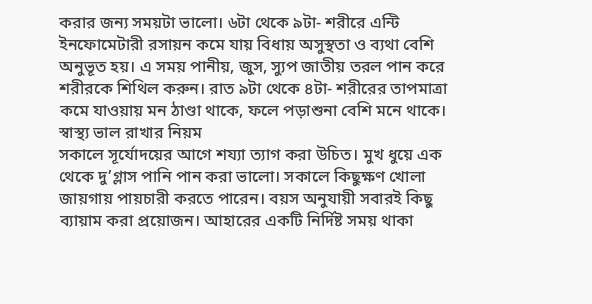করার জন্য সময়টা ভালো। ৬টা থেকে ৯টা- শরীরে এন্টি ইনফোমেটারী রসায়ন কমে যায় বিধায় অসুস্থতা ও ব্যথা বেশি অনুভূত হয়। এ সময় পানীয়, জুস, স্যুপ জাতীয় তরল পান করে শরীরকে শিথিল করুন। রাত ৯টা থেকে ৪টা- শরীরের তাপমাত্রা কমে যাওয়ায় মন ঠাণ্ডা থাকে, ফলে পড়াশুনা বেশি মনে থাকে।
স্বাস্থ্য ভাল রাখার নিয়ম
সকালে সূর্যোদয়ের আগে শয্যা ত্যাগ করা উচিত। মুখ ধুয়ে এক থেকে দু’গ্লাস পানি পান করা ভালো। সকালে কিছুক্ষণ খোলা জায়গায় পায়চারী করতে পারেন। বয়স অনুযায়ী সবারই কিছু ব্যায়াম করা প্রয়োজন। আহারের একটি নির্দিষ্ট সময় থাকা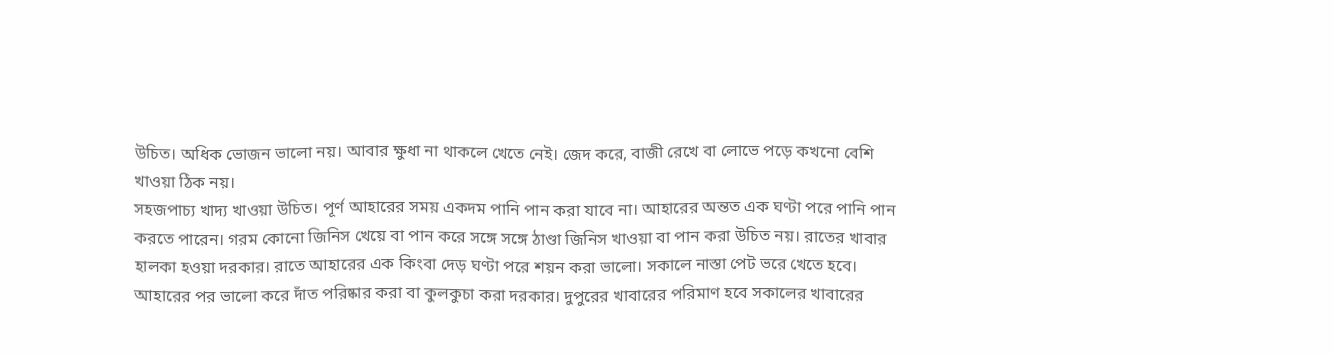উচিত। অধিক ভোজন ভালো নয়। আবার ক্ষুধা না থাকলে খেতে নেই। জেদ করে, বাজী রেখে বা লোভে পড়ে কখনো বেশি খাওয়া ঠিক নয়।
সহজপাচ্য খাদ্য খাওয়া উচিত। পূর্ণ আহারের সময় একদম পানি পান করা যাবে না। আহারের অন্তত এক ঘণ্টা পরে পানি পান করতে পারেন। গরম কোনো জিনিস খেয়ে বা পান করে সঙ্গে সঙ্গে ঠাণ্ডা জিনিস খাওয়া বা পান করা উচিত নয়। রাতের খাবার হালকা হওয়া দরকার। রাতে আহারের এক কিংবা দেড় ঘণ্টা পরে শয়ন করা ভালো। সকালে নাস্তা পেট ভরে খেতে হবে। আহারের পর ভালো করে দাঁত পরিষ্কার করা বা কুলকুচা করা দরকার। দুপুরের খাবারের পরিমাণ হবে সকালের খাবারের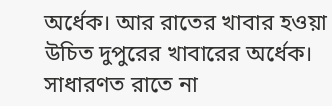অর্ধেক। আর রাতের খাবার হওয়া উচিত দুপুরের খাবারের অর্ধেক। সাধারণত রাতে না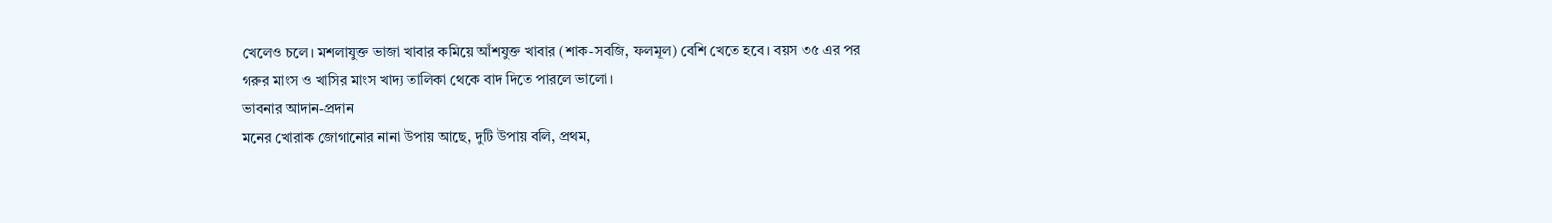খেলেও চলে। মশলাযুক্ত ভাজা খাবার কমিয়ে আঁশযুক্ত খাবার (শাক-সবজি, ফলমূল) বেশি খেতে হবে। বয়স ৩৫ এর পর গরুর মাংস ও খাসির মাংস খাদ্য তালিকা থেকে বাদ দিতে পারলে ভালো।
ভাবনার আদান-প্রদান
মনের খোরাক জোগানোর নানা উপায় আছে, দুটি উপায় বলি, প্রথম,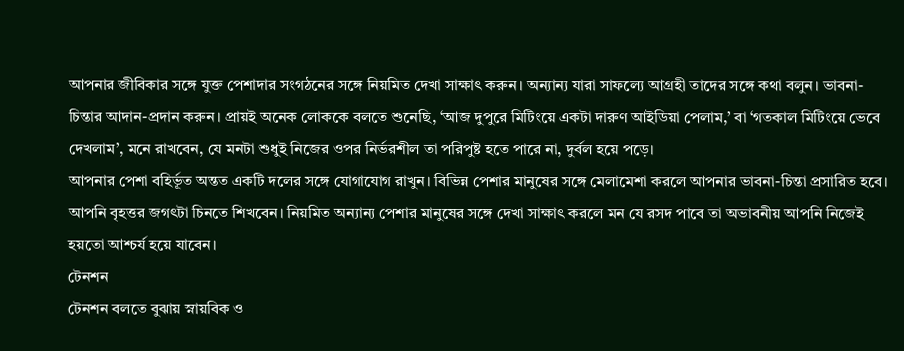আপনার জীবিকার সঙ্গে যুক্ত পেশাদার সংগঠনের সঙ্গে নিয়মিত দেখা সাক্ষাৎ করুন। অন্যান্য যারা সাফল্যে আগ্রহী তাদের সঙ্গে কথা বলুন। ভাবনা-চিন্তার আদান-প্রদান করুন। প্রায়ই অনেক লোককে বলতে শুনেছি, ‘আজ দুপুরে মিটিংয়ে একটা দারুণ আইডিয়া পেলাম,’ বা ‘গতকাল মিটিংয়ে ভেবে দেখলাম’, মনে রাখবেন, যে মনটা শুধুই নিজের ওপর নির্ভরশীল তা পরিপুষ্ট হতে পারে না, দুর্বল হয়ে পড়ে।
আপনার পেশা বহির্ভূত অন্তত একটি দলের সঙ্গে যোগাযোগ রাখুন। বিভিন্ন পেশার মানুষের সঙ্গে মেলামেশা করলে আপনার ভাবনা-চিন্তা প্রসারিত হবে। আপনি বৃহত্তর জগৎটা চিনতে শিখবেন। নিয়মিত অন্যান্য পেশার মানুষের সঙ্গে দেখা সাক্ষাৎ করলে মন যে রসদ পাবে তা অভাবনীয় আপনি নিজেই হয়তো আশ্চর্য হয়ে যাবেন।
টেনশন
টেনশন বলতে বুঝায় স্নায়বিক ও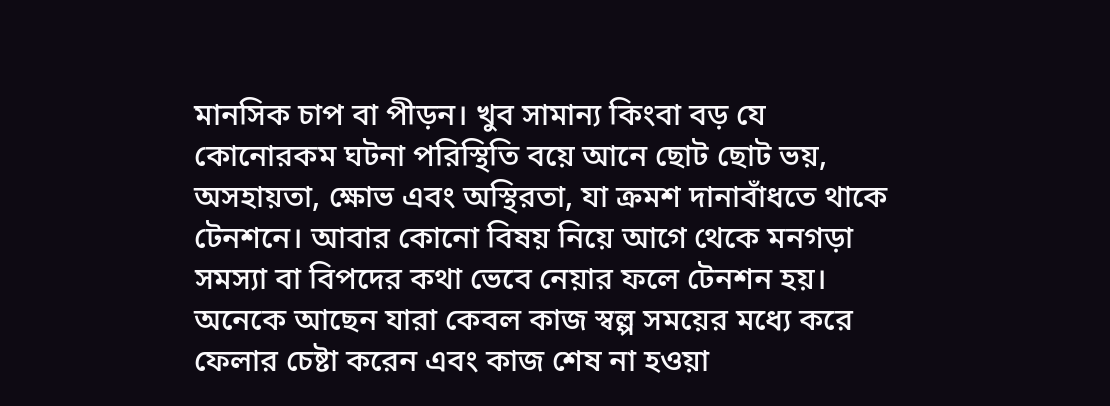মানসিক চাপ বা পীড়ন। খুব সামান্য কিংবা বড় যে কোনোরকম ঘটনা পরিস্থিতি বয়ে আনে ছোট ছোট ভয়, অসহায়তা, ক্ষোভ এবং অস্থিরতা, যা ক্রমশ দানাবাঁধতে থাকে টেনশনে। আবার কোনো বিষয় নিয়ে আগে থেকে মনগড়া সমস্যা বা বিপদের কথা ভেবে নেয়ার ফলে টেনশন হয়। অনেকে আছেন যারা কেবল কাজ স্বল্প সময়ের মধ্যে করে ফেলার চেষ্টা করেন এবং কাজ শেষ না হওয়া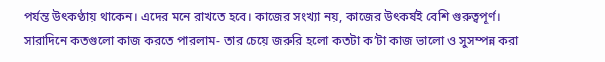পর্যন্ত উৎকণ্ঠায় থাকেন। এদের মনে রাখতে হবে। কাজের সংখ্যা নয়, কাজের উৎকর্ষই বেশি গুরুত্বপূর্ণ। সারাদিনে কতগুলো কাজ করতে পারলাম- তার চেয়ে জরুরি হলো কতটা ক’টা কাজ ভালো ও সুসম্পন্ন করা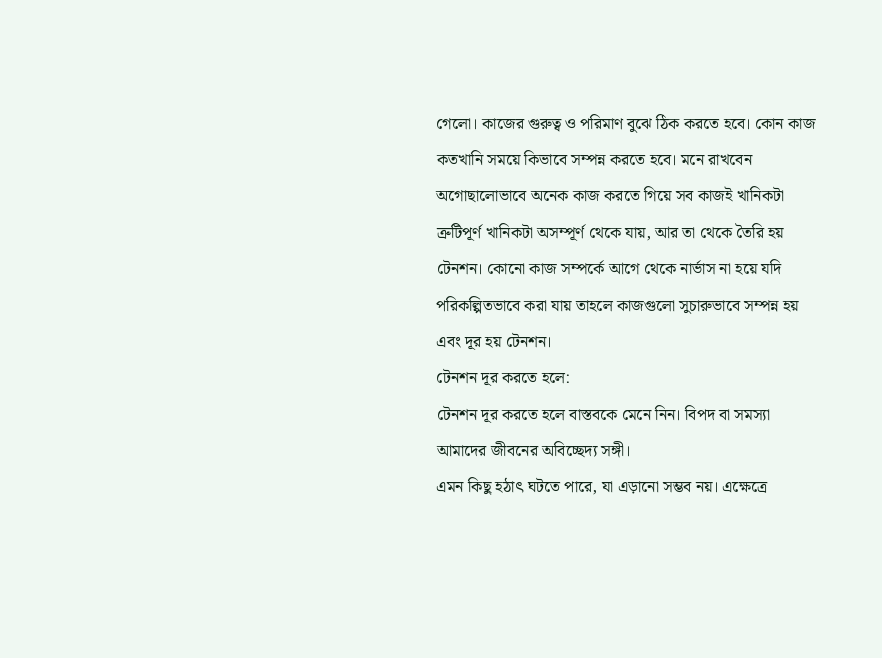গেলো। কাজের গুরুত্ব ও পরিমাণ বুঝে ঠিক করতে হবে। কোন কাজ কতখানি সময়ে কিভাবে সম্পন্ন করতে হবে। মনে রাখবেন অগোছালোভাবে অনেক কাজ করতে গিয়ে সব কাজই খানিকটা ত্রুটিপূর্ণ খানিকটা অসম্পূর্ণ থেকে যায়, আর তা থেকে তৈরি হয় টেনশন। কোনো কাজ সম্পর্কে আগে থেকে নার্ভাস না হয়ে যদি পরিকল্পিতভাবে করা যায় তাহলে কাজগুলো সুচারুভাবে সম্পন্ন হয় এবং দূর হয় টেনশন।
টেনশন দূর করতে হলে:
টেনশন দূর করতে হলে বাস্তবকে মেনে নিন। বিপদ বা সমস্যা আমাদের জীবনের অবিচ্ছেদ্য সঙ্গী।
এমন কিছু হঠাৎ ঘটতে পারে, যা এড়ানো সম্ভব নয়। এক্ষেত্রে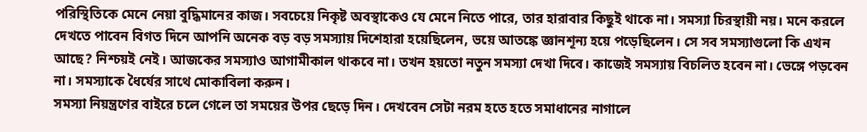পরিস্থিতিকে মেনে নেয়া বুদ্ধিমানের কাজ। সবচেয়ে নিকৃষ্ট অবস্থাকেও যে মেনে নিতে পারে, তার হারাবার কিছুই থাকে না। সমস্যা চিরস্থায়ী নয়। মনে করলে দেখতে পাবেন বিগত দিনে আপনি অনেক বড় বড় সমস্যায় দিশেহারা হয়েছিলেন, ভয়ে আতঙ্কে জ্ঞানশূন্য হয়ে পড়েছিলেন। সে সব সমস্যাগুলো কি এখন আছে? নিশ্চয়ই নেই। আজকের সমস্যাও আগামীকাল থাকবে না। তখন হয়তো নতুন সমস্যা দেখা দিবে। কাজেই সমস্যায় বিচলিত হবেন না। ভেঙ্গে পড়বেন না। সমস্যাকে ধৈর্যের সাথে মোকাবিলা করুন।
সমস্যা নিয়ন্ত্রণের বাইরে চলে গেলে তা সময়ের উপর ছেড়ে দিন। দেখবেন সেটা নরম হতে হতে সমাধানের নাগালে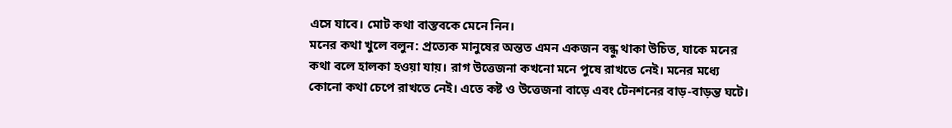এসে যাবে। মোট কথা বাস্তবকে মেনে নিন।
মনের কথা খুলে বলুন: প্রত্যেক মানুষের অন্তত এমন একজন বন্ধু থাকা উচিত, যাকে মনের কথা বলে হালকা হওয়া যায়। রাগ উত্তেজনা কখনো মনে পুষে রাখতে নেই। মনের মধ্যে কোনো কথা চেপে রাখতে নেই। এতে কষ্ট ও উত্তেজনা বাড়ে এবং টেনশনের বাড়-বাড়ন্ত ঘটে।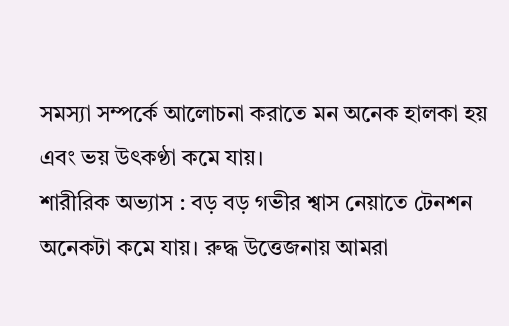সমস্যা সম্পর্কে আলোচনা করাতে মন অনেক হালকা হয় এবং ভয় উৎকণ্ঠা কমে যায়।
শারীরিক অভ্যাস : বড় বড় গভীর শ্বাস নেয়াতে টেনশন অনেকটা কমে যায়। রুদ্ধ উত্তেজনায় আমরা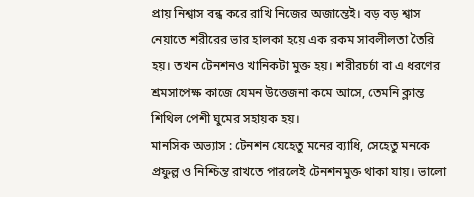প্রায় নিশ্বাস বন্ধ করে রাখি নিজের অজান্তেই। বড় বড় শ্বাস নেয়াতে শরীরের ভার হালকা হয়ে এক রকম সাবলীলতা তৈরি হয়। তখন টেনশনও খানিকটা মুক্ত হয়। শরীরচর্চা বা এ ধরণের শ্রমসাপেক্ষ কাজে যেমন উত্তেজনা কমে আসে, তেমনি ক্লান্ত শিথিল পেশী ঘুমের সহায়ক হয়।
মানসিক অভ্যাস : টেনশন যেহেতু মনের ব্যাধি, সেহেতু মনকে প্রফুল্ল ও নিশ্চিন্ত রাখতে পারলেই টেনশনমুক্ত থাকা যায়। ভালো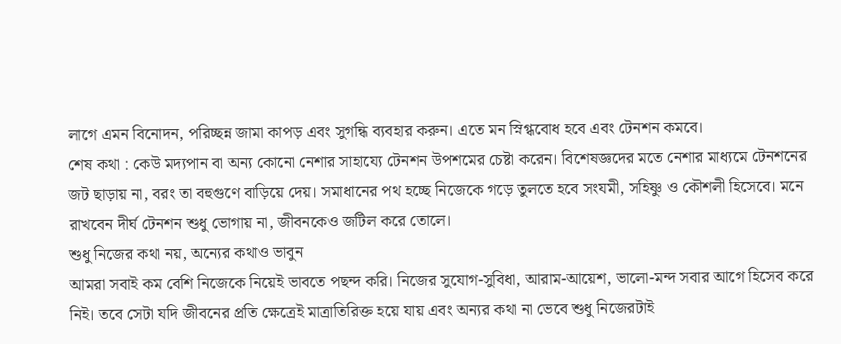লাগে এমন বিনোদন, পরিচ্ছন্ন জামা কাপড় এবং সুগন্ধি ব্যবহার করুন। এতে মন স্নিগ্ধবোধ হবে এবং টেনশন কমবে।
শেষ কথা : কেউ মদ্যপান বা অন্য কোনো নেশার সাহায্যে টেনশন উপশমের চেষ্টা করেন। বিশেষজ্ঞদের মতে নেশার মাধ্যমে টেনশনের জট ছাড়ায় না, বরং তা বহুগুণে বাড়িয়ে দেয়। সমাধানের পথ হচ্ছে নিজেকে গড়ে তুলতে হবে সংযমী, সহিষ্ণু ও কৌশলী হিসেবে। মনে রাখবেন দীর্ঘ টেনশন শুধু ভোগায় না, জীবনকেও জটিল করে তোলে।
শুধু নিজের কথা নয়, অন্যের কথাও ভাবুন
আমরা সবাই কম বেশি নিজেকে নিয়েই ভাবতে পছন্দ করি। নিজের সুযোগ-সুবিধা, আরাম-আয়েশ, ভালো-মন্দ সবার আগে হিসেব করে নিই। তবে সেটা যদি জীবনের প্রতি ক্ষেত্রেই মাত্রাতিরিক্ত হয়ে যায় এবং অন্যর কথা না ভেবে শুধু নিজেরটাই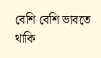বেশি বেশি ভাবতে থাকি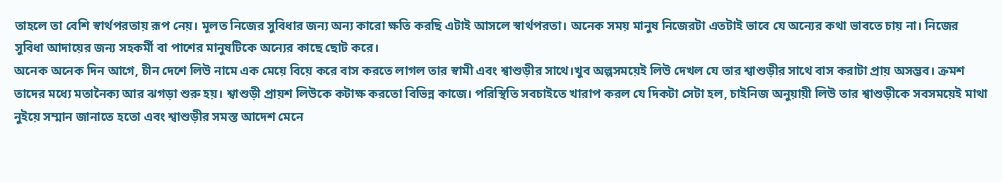তাহলে তা বেশি স্বার্থপরতায় রূপ নেয়। মূলত নিজের সুবিধার জন্য অন্য কারো ক্ষতি করছি এটাই আসলে স্বার্থপরতা। অনেক সময় মানুষ নিজেরটা এতটাই ভাবে যে অন্যের কথা ভাবতে চায় না। নিজের সুবিধা আদায়ের জন্য সহকর্মী বা পাশের মানুষটিকে অন্যের কাছে ছোট করে।
অনেক অনেক দিন আগে, চীন দেশে লিউ নামে এক মেয়ে বিয়ে করে বাস করতে লাগল তার স্বামী এবং শ্বাশুড়ীর সাথে।খুব অল্পসময়েই লিউ দেখল যে তার শ্বাশুড়ীর সাথে বাস করাটা প্রায় অসম্ভব। ক্রমশ তাদের মধ্যে মতানৈক্য আর ঝগড়া শুরু হয়। শ্বাশুড়ী প্রায়শ লিউকে কটাক্ষ করতো বিভিন্ন কাজে। পরিস্থিতি সবচাইতে খারাপ করল যে দিকটা সেটা হল, চাইনিজ অনুয়ায়ী লিউ তার শ্বাশুড়ীকে সবসময়েই মাথা নুইয়ে সম্মান জানাতে হতো এবং শ্বাশুড়ীর সমস্ত আদেশ মেনে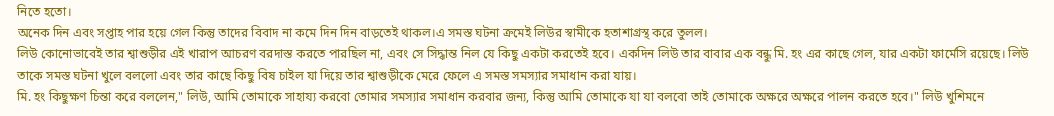নিতে হতো।
অনেক দিন এবং সপ্তাহ পার হয়ে গেল কিন্তু তাদের বিবাদ না কমে দিন দিন বাড়তেই থাকল।এ সমস্ত ঘটনা ক্রমেই লিউর স্বামীকে হতাশাগ্রস্থ করে তুলল।
লিউ কোনোভাবেই তার শ্বাশুড়ীর এই খারাপ আচরণ বরদাস্ত করতে পারছিল না, এবং সে সিদ্ধান্ত নিল যে কিছু একটা করতেই হবে। একদিন লিউ তার বাবার এক বন্ধু মি. হং এর কাছে গেল, যার একটা ফার্মেসি রয়েছে। লিউ তাকে সমস্ত ঘটনা খুলে বললো এবং তার কাছে কিছু বিষ চাইল যা দিয়ে তার শ্বাশুড়ীকে মেরে ফেলে এ সমস্ত সমস্যার সমাধান করা যায়।
মি. হং কিছুক্ষণ চিন্তা করে বললেন," লিউ, আমি তোমাকে সাহায্য করবো তোমার সমস্যার সমাধান করবার জন্য, কিন্তু আমি তোমাকে যা যা বলবো তাই তোমাকে অক্ষরে অক্ষরে পালন করতে হবে।" লিউ খুশিমনে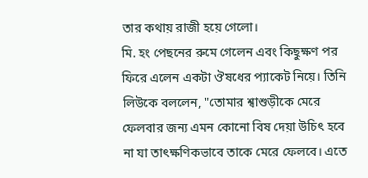তার কথায় রাজী হয়ে গেলো।
মি. হং পেছনের রুমে গেলেন এবং কিছুক্ষণ পর ফিরে এলেন একটা ঔষধের প্যাকেট নিয়ে। তিনি লিউকে বললেন, "তোমার শ্বাশুড়ীকে মেরে ফেলবার জন্য এমন কোনো বিষ দেয়া উচিৎ হবে না যা তাৎক্ষণিকভাবে তাকে মেরে ফেলবে। এতে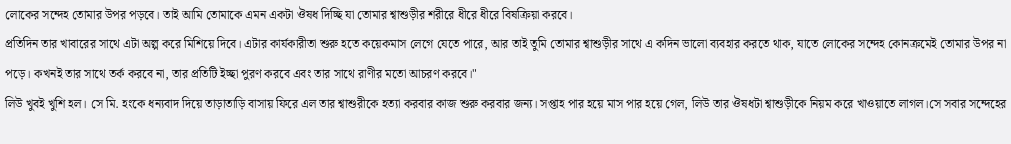লোকের সন্দেহ তোমার উপর পড়বে। তাই আমি তোমাকে এমন একটা ঔষধ দিচ্ছি যা তোমার শ্বাশুড়ীর শরীরে ধীরে ধীরে বিষক্রিয়া করবে।
প্রতিদিন তার খাবারের সাথে এটা অল্প করে মিশিয়ে দিবে। এটার কার্যকারীতা শুরু হতে কয়েকমাস লেগে যেতে পারে, আর তাই তুমি তোমার শ্বাশুড়ীর সাথে এ কদিন ভালো ব্যবহার করতে থাক, যাতে লোকের সন্দেহ কোনক্রমেই তোমার উপর না পড়ে। কখনই তার সাথে তর্ক করবে না, তার প্রতিটি ইচ্ছা পুরণ করবে এবং তার সাথে রাণীর মতো আচরণ করবে।"
লিউ খুবই খুশি হল। সে মি. হংকে ধন্যবাদ দিয়ে তাড়াতাড়ি বাসায় ফিরে এল তার শ্বাশুরীকে হত্যা করবার কাজ শুরু করবার জন্য। সপ্তাহ পার হয়ে মাস পার হয়ে গেল, লিউ তার ঔষধটা শ্বাশুড়ীকে নিয়ম করে খাওয়াতে লাগল।সে সবার সন্দেহের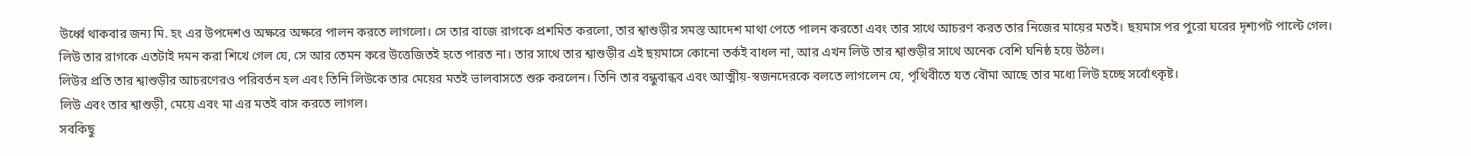উর্ধ্বে থাকবার জন্য মি. হং এর উপদেশও অক্ষরে অক্ষরে পালন করতে লাগলো। সে তার বাজে রাগকে প্রশমিত করলো, তার শ্বাশুড়ীর সমস্ত আদেশ মাথা পেতে পালন করতো এবং তার সাথে আচরণ করত তার নিজের মায়ের মতই। ছয়মাস পর পুরো ঘরের দৃশ্যপট পাল্টে গেল।
লিউ তার রাগকে এতটাই দমন করা শিখে গেল যে, সে আর তেমন করে উত্তেজিতই হতে পারত না। তার সাথে তার শ্বাশুড়ীর এই ছয়মাসে কোনো তর্কই বাধল না, আর এখন লিউ তার শ্বাশুড়ীর সাথে অনেক বেশি ঘনিষ্ঠ হয়ে উঠল।
লিউর প্রতি তার শ্বাশুড়ীর আচরণেরও পরিবর্তন হল এবং তিনি লিউকে তার মেয়ের মতই ভালবাসতে শুরু করলেন। তিনি তার বন্ধুবান্ধব এবং আত্মীয়-স্বজনদেরকে বলতে লাগলেন যে, পৃথিবীতে যত বৌমা আছে তার মধ্যে লিউ হচ্ছে সর্বোৎকৃষ্ট।
লিউ এবং তার শ্বাশুড়ী, মেয়ে এবং মা এর মতই বাস করতে লাগল।
সবকিছু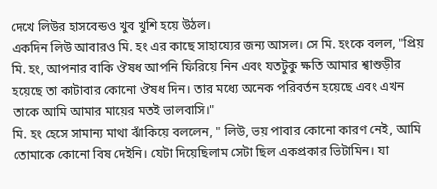দেখে লিউর হাসবেন্ডও খুব খুশি হয়ে উঠল।
একদিন লিউ আবারও মি. হং এর কাছে সাহায্যের জন্য আসল। সে মি. হংকে বলল, "প্রিয় মি. হং, আপনার বাকি ঔষধ আপনি ফিরিয়ে নিন এবং যতটুকু ক্ষতি আমার শ্বাশুড়ীর হয়েছে তা কাটাবার কোনো ঔষধ দিন। তার মধ্যে অনেক পরিবর্তন হয়েছে এবং এখন তাকে আমি আমার মায়ের মতই ভালবাসি।"
মি. হং হেসে সামান্য মাথা ঝাঁকিয়ে বললেন, " লিউ, ভয় পাবার কোনো কারণ নেই, আমি তোমাকে কোনো বিষ দেইনি। যেটা দিয়েছিলাম সেটা ছিল একপ্রকার ভিটামিন। যা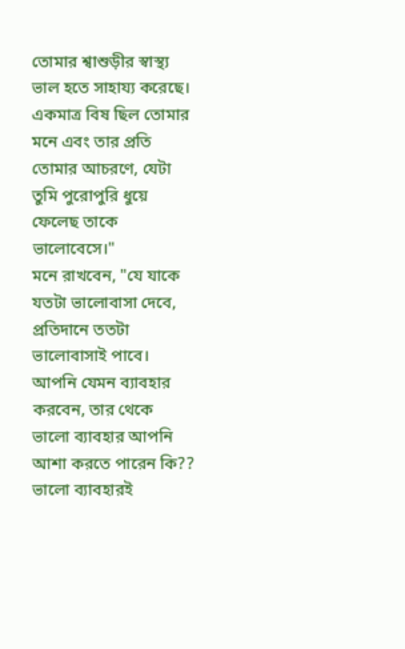তোমার শ্বাশুড়ীর স্বাস্থ্য ভাল হতে সাহায্য করেছে।
একমাত্র বিষ ছিল তোমার মনে এবং তার প্রতি তোমার আচরণে, যেটা তুমি পুরোপুরি ধুয়ে ফেলেছ তাকে ভালোবেসে।"
মনে রাখবেন, "যে যাকে যতটা ভালোবাসা দেবে, প্রতিদানে ততটা ভালোবাসাই পাবে। আপনি যেমন ব্যাবহার করবেন, তার থেকে ভালো ব্যাবহার আপনি আশা করতে পারেন কি?? ভালো ব্যাবহারই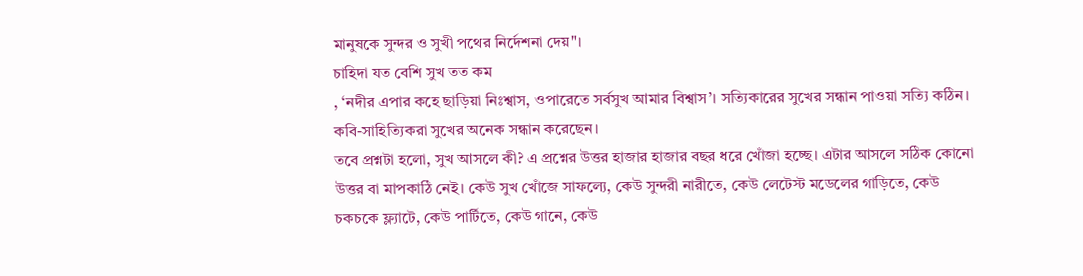মানুষকে সুন্দর ও সুখী পথের নির্দেশনা দেয়"।
চাহিদা যত বেশি সুখ তত কম
, ‘নদীর এপার কহে ছাড়িয়া নিঃশ্বাস, ওপারেতে সর্বসুখ আমার বিশ্বাস’। সত্যিকারের সুখের সন্ধান পাওয়া সত্যি কঠিন। কবি-সাহিত্যিকরা সুখের অনেক সন্ধান করেছেন।
তবে প্রশ্নটা হলো, সুখ আসলে কী? এ প্রশ্নের উত্তর হাজার হাজার বছর ধরে খোঁজা হচ্ছে। এটার আসলে সঠিক কোনো উত্তর বা মাপকাঠি নেই। কেউ সুখ খোঁজে সাফল্যে, কেউ সুন্দরী নারীতে, কেউ লেটেস্ট মডেলের গাড়িতে, কেউ চকচকে ফ্ল্যাটে, কেউ পার্টিতে, কেউ গানে, কেউ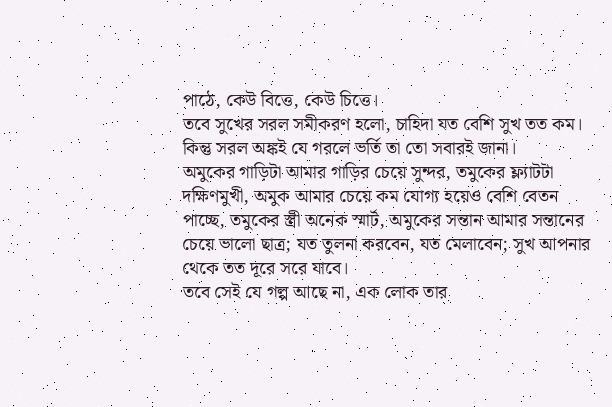পাঠে, কেউ বিত্তে, কেউ চিত্তে।
তবে সুখের সরল সমীকরণ হলো, চাহিদা যত বেশি সুখ তত কম। কিন্তু সরল অঙ্কই যে গরলে ভর্তি তা তো সবারই জানা।
অমুকের গাড়িটা আমার গাড়ির চেয়ে সুন্দর, তমুকের ফ্ল্যাটটা দক্ষিণমুখী, অমুক আমার চেয়ে কম যোগ্য হয়েও বেশি বেতন পাচ্ছে, তমুকের স্ত্রী অনেক স্মার্ট, অমুকের সন্তান আমার সন্তানের চেয়ে ভালো ছাত্র; যত তুলনা করবেন, যত মেলাবেন; সুখ আপনার থেকে তত দূরে সরে যাবে।
তবে সেই যে গল্প আছে না, এক লোক তার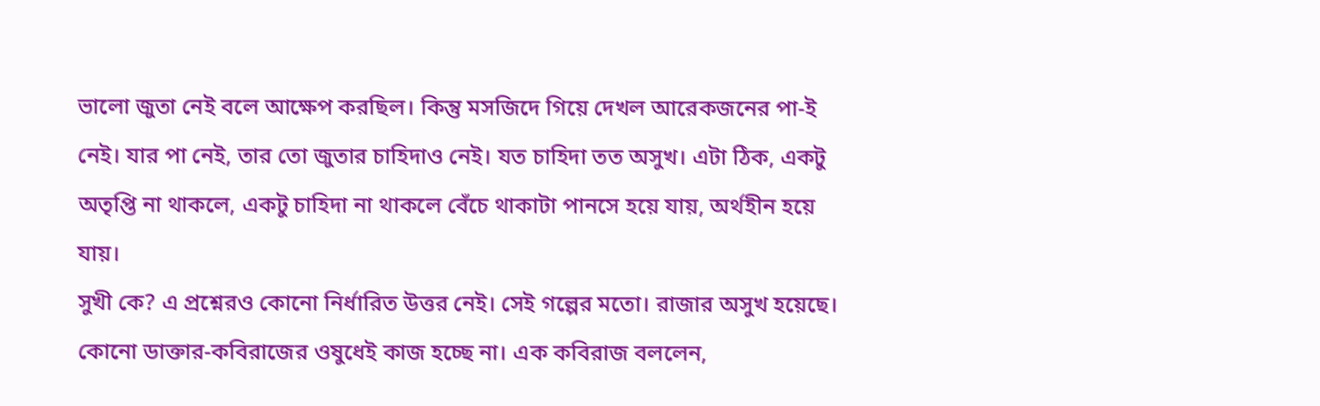ভালো জুতা নেই বলে আক্ষেপ করছিল। কিন্তু মসজিদে গিয়ে দেখল আরেকজনের পা-ই নেই। যার পা নেই, তার তো জুতার চাহিদাও নেই। যত চাহিদা তত অসুখ। এটা ঠিক, একটু অতৃপ্তি না থাকলে, একটু চাহিদা না থাকলে বেঁচে থাকাটা পানসে হয়ে যায়, অর্থহীন হয়ে যায়।
সুখী কে? এ প্রশ্নেরও কোনো নির্ধারিত উত্তর নেই। সেই গল্পের মতো। রাজার অসুখ হয়েছে। কোনো ডাক্তার-কবিরাজের ওষুধেই কাজ হচ্ছে না। এক কবিরাজ বললেন,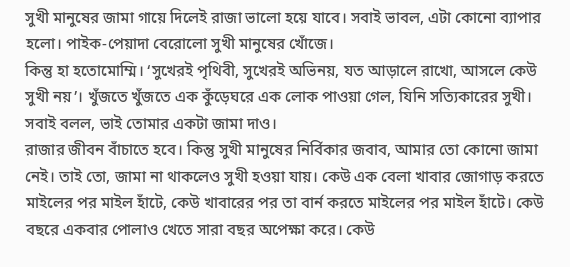সুখী মানুষের জামা গায়ে দিলেই রাজা ভালো হয়ে যাবে। সবাই ভাবল, এটা কোনো ব্যাপার হলো। পাইক-পেয়াদা বেরোলো সুখী মানুষের খোঁজে।
কিন্তু হা হতোমোম্মি। ‘সুখেরই পৃথিবী, সুখেরই অভিনয়, যত আড়ালে রাখো, আসলে কেউ সুখী নয়’। খুঁজতে খুঁজতে এক কুঁড়েঘরে এক লোক পাওয়া গেল, যিনি সত্যিকারের সুখী। সবাই বলল, ভাই তোমার একটা জামা দাও।
রাজার জীবন বাঁচাতে হবে। কিন্তু সুখী মানুষের নির্বিকার জবাব, আমার তো কোনো জামা নেই। তাই তো, জামা না থাকলেও সুখী হওয়া যায়। কেউ এক বেলা খাবার জোগাড় করতে মাইলের পর মাইল হাঁটে, কেউ খাবারের পর তা বার্ন করতে মাইলের পর মাইল হাঁটে। কেউ বছরে একবার পোলাও খেতে সারা বছর অপেক্ষা করে। কেউ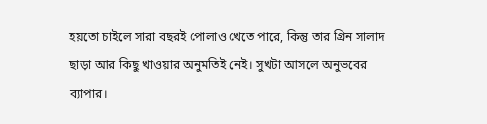হয়তো চাইলে সারা বছরই পোলাও খেতে পারে, কিন্তু তার গ্রিন সালাদ ছাড়া আর কিছু খাওয়ার অনুমতিই নেই। সুখটা আসলে অনুভবের ব্যাপার।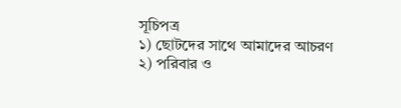সূচিপত্র
১) ছোটদের সাথে আমাদের আচরণ ২) পরিবার ও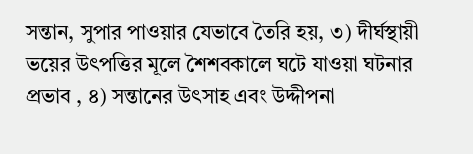সন্তান, সুপার পাওয়ার যেভাবে তৈরি হয়, ৩) দীর্ঘস্থায়ী ভয়ের উৎপত্তির মূলে শৈশবকালে ঘটে যাওয়া ঘটনার প্রভাব , ৪) সন্তানের উৎসাহ এবং উদ্দীপনা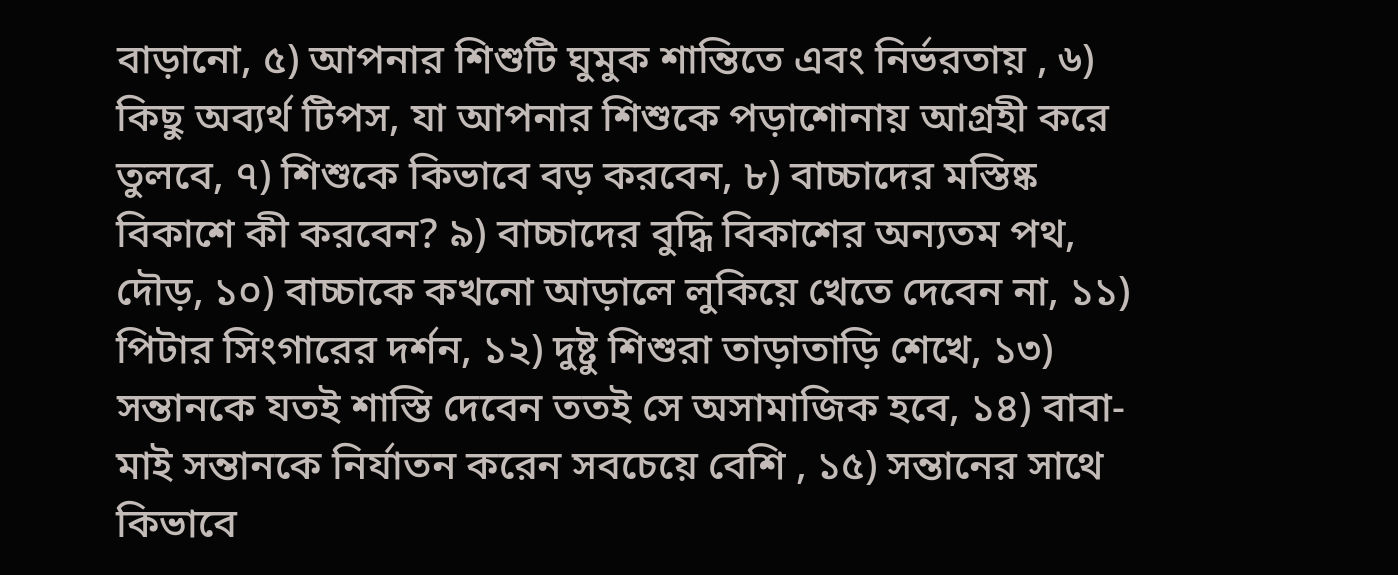বাড়ানো, ৫) আপনার শিশুটি ঘুমুক শান্তিতে এবং নির্ভরতায় , ৬) কিছু অব্যর্থ টিপস, যা আপনার শিশুকে পড়াশোনায় আগ্রহী করে তুলবে, ৭) শিশুকে কিভাবে বড় করবেন, ৮) বাচ্চাদের মস্তিষ্ক বিকাশে কী করবেন? ৯) বাচ্চাদের বুদ্ধি বিকাশের অন্যতম পথ, দৌড়, ১০) বাচ্চাকে কখনো আড়ালে লুকিয়ে খেতে দেবেন না, ১১) পিটার সিংগারের দর্শন, ১২) দুষ্টু শিশুরা তাড়াতাড়ি শেখে, ১৩) সন্তানকে যতই শাস্তি দেবেন ততই সে অসামাজিক হবে, ১৪) বাবা-মাই সন্তানকে নির্যাতন করেন সবচেয়ে বেশি , ১৫) সন্তানের সাথে কিভাবে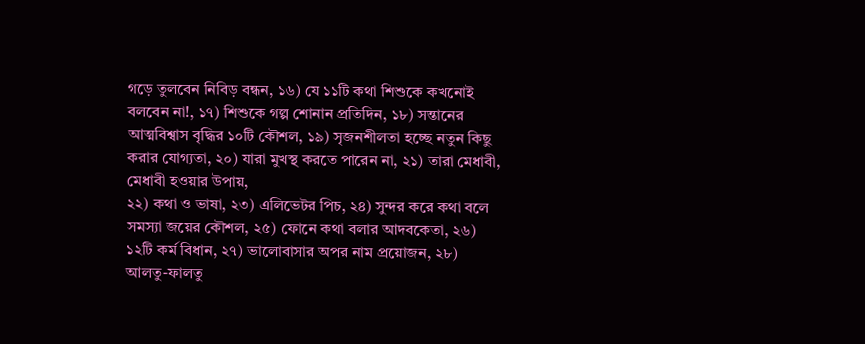গড়ে তুলবেন নিবিড় বন্ধন, ১৬) যে ১১টি কথা শিশুকে কখনোই বলবেন না!, ১৭) শিশুকে গল্প শোনান প্রতিদিন, ১৮) সন্তানের আত্মবিশ্বাস বৃদ্ধির ১০টি কৌশল, ১৯) সৃজনশীলতা হচ্ছে নতুন কিছু করার যোগ্যতা, ২০) যারা মুখস্থ করতে পারেন না, ২১) তারা মেধাবী, মেধাবী হওয়ার উপায়,
২২) কথা ও ভাষা, ২৩) এলিভেটর পিচ, ২৪) সুন্দর করে কথা বলে সমস্যা জয়ের কৌশল, ২৫) ফোনে কথা বলার আদবকেতা, ২৬) ১২টি কর্ম বিধান, ২৭) ভালোবাসার অপর নাম প্রয়োজন, ২৮) আলতু-ফালতু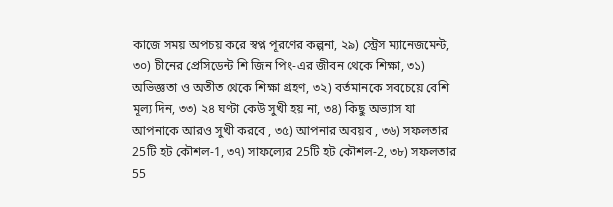কাজে সময় অপচয় করে স্বপ্ন পূরণের কল্পনা, ২৯) স্ট্রেস ম্যানেজমেন্ট, ৩০) চীনের প্রেসিডেন্ট শি জিন পিং-এর জীবন থেকে শিক্ষা, ৩১) অভিজ্ঞতা ও অতীত থেকে শিক্ষা গ্রহণ, ৩২) বর্তমানকে সবচেয়ে বেশি মূল্য দিন, ৩৩) ২৪ ঘণ্টা কেউ সুখী হয় না, ৩৪) কিছু অভ্যাস যা আপনাকে আরও সুখী করবে , ৩৫) আপনার অবয়ব , ৩৬) সফলতার 25টি হট কৌশল-1, ৩৭) সাফল্যের 25টি হট কৌশল-2, ৩৮) সফলতার 55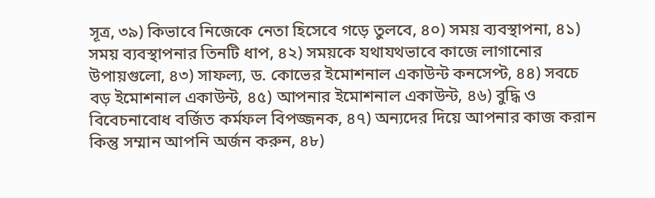সূত্র, ৩৯) কিভাবে নিজেকে নেতা হিসেবে গড়ে তুলবে, ৪০) সময় ব্যবস্থাপনা, ৪১) সময় ব্যবস্থাপনার তিনটি ধাপ, ৪২) সময়কে যথাযথভাবে কাজে লাগানোর উপায়গুলো, ৪৩) সাফল্য, ড. কোভের ইমোশনাল একাউন্ট কনসেপ্ট, ৪৪) সবচে বড় ইমোশনাল একাউন্ট, ৪৫) আপনার ইমোশনাল একাউন্ট, ৪৬) বুদ্ধি ও বিবেচনাবোধ বর্জিত কর্মফল বিপজ্জনক, ৪৭) অন্যদের দিয়ে আপনার কাজ করান কিন্তু সম্মান আপনি অর্জন করুন, ৪৮)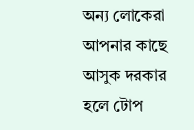অন্য লোকেরা আপনার কাছে আসুক দরকার হলে টোপ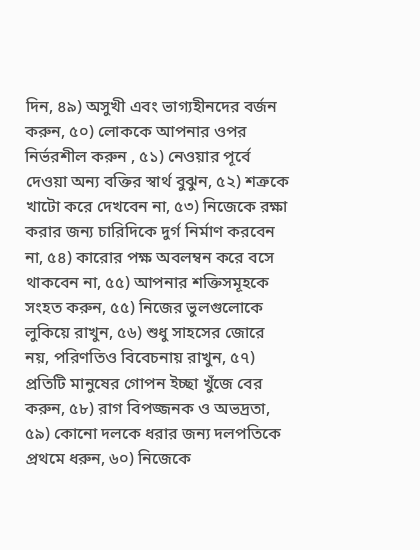দিন, ৪৯) অসুখী এবং ভাগ্যহীনদের বর্জন করুন, ৫০) লোককে আপনার ওপর নির্ভরশীল করুন , ৫১) নেওয়ার পূর্বে দেওয়া অন্য বক্তির স্বার্থ বুঝুন, ৫২) শত্রুকে খাটো করে দেখবেন না, ৫৩) নিজেকে রক্ষা করার জন্য চারিদিকে দুর্গ নির্মাণ করবেন না, ৫৪) কারোর পক্ষ অবলম্বন করে বসে থাকবেন না, ৫৫) আপনার শক্তিসমূহকে সংহত করুন, ৫৫) নিজের ভুলগুলোকে লুকিয়ে রাখুন, ৫৬) শুধু সাহসের জোরে নয়, পরিণতিও বিবেচনায় রাখুন, ৫৭) প্রতিটি মানুষের গোপন ইচ্ছা খুঁজে বের করুন, ৫৮) রাগ বিপজ্জনক ও অভদ্রতা, ৫৯) কোনো দলকে ধরার জন্য দলপতিকে প্রথমে ধরুন, ৬০) নিজেকে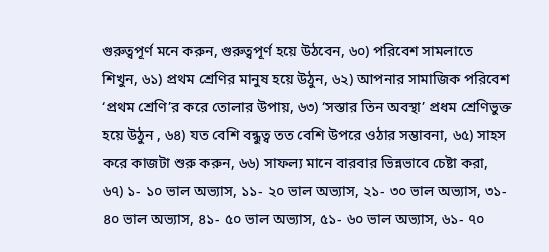গুরুত্বপূর্ণ মনে করুন, গুরুত্বপূর্ণ হয়ে উঠবেন, ৬০) পরিবেশ সামলাতে শিখুন, ৬১) প্রথম শ্রেণির মানুষ হয়ে উঠুন, ৬২) আপনার সামাজিক পরিবেশ ‘প্রথম শ্রেণি’র করে তোলার উপায়, ৬৩) ‘সস্তার তিন অবস্থা’ প্রধম শ্রেণিভুক্ত হয়ে উঠুন , ৬৪) যত বেশি বন্ধুত্ব তত বেশি উপরে ওঠার সম্ভাবনা, ৬৫) সাহস করে কাজটা শুরু করুন, ৬৬) সাফল্য মানে বারবার ভিন্নভাবে চেষ্টা করা, ৬৭) ১- ১০ ভাল অভ্যাস, ১১- ২০ ভাল অভ্যাস, ২১- ৩০ ভাল অভ্যাস, ৩১- ৪০ ভাল অভ্যাস, ৪১- ৫০ ভাল অভ্যাস, ৫১- ৬০ ভাল অভ্যাস, ৬১- ৭০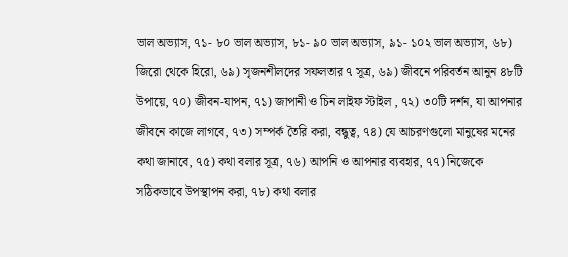ভাল অভ্যাস, ৭১- ৮০ ভাল অভ্যাস, ৮১- ৯০ ভাল অভ্যাস, ৯১- ১০২ ভাল অভ্যাস, ৬৮) জিরো থেকে হিরো, ৬৯) সৃজনশীলদের সফলতার ৭ সূত্র, ৬৯) জীবনে পরিবর্তন আনুন ৪৮টি উপায়ে, ৭০) জীবন-যাপন, ৭১) জাপানী ও চিন লাইফ স্টাইল , ৭২) ৩০টি দর্শন, যা আপনার জীবনে কাজে লাগবে, ৭৩) সম্পর্ক তৈরি করা, বন্ধুত্ব, ৭৪) যে আচরণগুলো মানুষের মনের কথা জানাবে, ৭৫) কথা বলার সূত্র, ৭৬) আপনি ও আপনার ব্যবহার, ৭৭) নিজেকে সঠিকভাবে উপস্থাপন করা, ৭৮) কথা বলার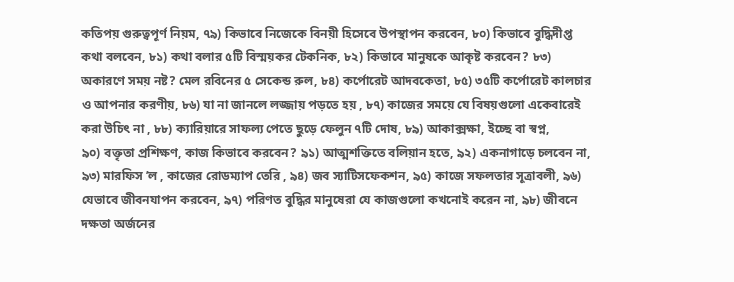কতিপয় গুরুত্বপূর্ণ নিয়ম, ৭৯) কিভাবে নিজেকে বিনয়ী হিসেবে উপস্থাপন করবেন, ৮০) কিভাবে বুদ্ধিদীপ্ত কথা বলবেন, ৮১) কথা বলার ৫টি বিস্ময়কর টেকনিক, ৮২) কিভাবে মানুষকে আকৃষ্ট করবেন? ৮৩) অকারণে সময় নষ্ট? মেল রবিনের ৫ সেকেন্ড রুল, ৮৪) কর্পোরেট আদবকেতা, ৮৫) ৩৫টি কর্পোরেট কালচার ও আপনার করণীয়, ৮৬) যা না জানলে লজ্জায় পড়তে হয় , ৮৭) কাজের সময়ে যে বিষয়গুলো একেবারেই করা উচিৎ না , ৮৮) ক্যারিয়ারে সাফল্য পেতে ছুড়ে ফেলুন ৭টি দোষ, ৮৯) আকাক্সক্ষা, ইচ্ছে বা স্বপ্ন,
৯০) বক্তৃতা প্রশিক্ষণ, কাজ কিভাবে করবেন? ৯১) আত্মশক্তিতে বলিয়ান হতে, ৯২) একনাগাড়ে চলবেন না, ৯৩) মারফিস ’ল , কাজের রোডম্যাপ তেরি , ৯৪) জব স্যাটিসফেকশন, ৯৫) কাজে সফলতার সূত্রাবলী, ৯৬) যেভাবে জীবনযাপন করবেন, ৯৭) পরিণত বুদ্ধির মানুষেরা যে কাজগুলো কখনোই করেন না, ৯৮) জীবনে দক্ষতা অর্জনের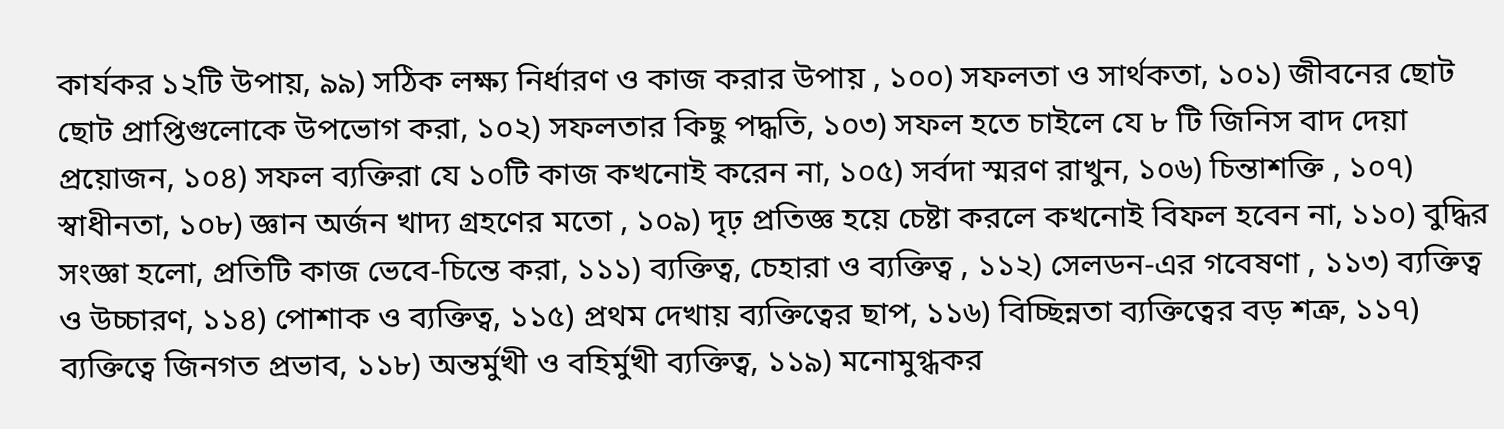কার্যকর ১২টি উপায়, ৯৯) সঠিক লক্ষ্য নির্ধারণ ও কাজ করার উপায় , ১০০) সফলতা ও সার্থকতা, ১০১) জীবনের ছোট ছোট প্রাপ্তিগুলোকে উপভোগ করা, ১০২) সফলতার কিছু পদ্ধতি, ১০৩) সফল হতে চাইলে যে ৮ টি জিনিস বাদ দেয়া প্রয়োজন, ১০৪) সফল ব্যক্তিরা যে ১০টি কাজ কখনোই করেন না, ১০৫) সর্বদা স্মরণ রাখুন, ১০৬) চিন্তাশক্তি , ১০৭) স্বাধীনতা, ১০৮) জ্ঞান অর্জন খাদ্য গ্রহণের মতো , ১০৯) দৃঢ় প্রতিজ্ঞ হয়ে চেষ্টা করলে কখনোই বিফল হবেন না, ১১০) বুদ্ধির সংজ্ঞা হলো, প্রতিটি কাজ ভেবে-চিন্তে করা, ১১১) ব্যক্তিত্ব, চেহারা ও ব্যক্তিত্ব , ১১২) সেলডন-এর গবেষণা , ১১৩) ব্যক্তিত্ব ও উচ্চারণ, ১১৪) পোশাক ও ব্যক্তিত্ব, ১১৫) প্রথম দেখায় ব্যক্তিত্বের ছাপ, ১১৬) বিচ্ছিন্নতা ব্যক্তিত্বের বড় শত্রু, ১১৭) ব্যক্তিত্বে জিনগত প্রভাব, ১১৮) অন্তর্মুখী ও বহির্মুখী ব্যক্তিত্ব, ১১৯) মনোমুগ্ধকর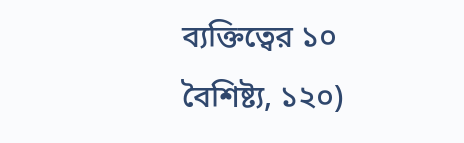ব্যক্তিত্বের ১০ বৈশিষ্ট্য, ১২০)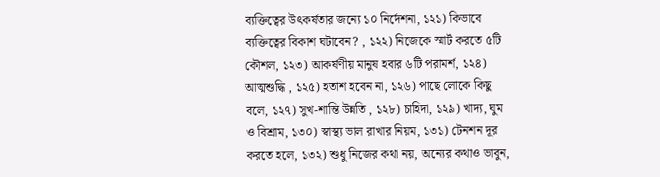ব্যক্তিত্বের উৎকর্ষতার জন্যে ১০ নির্দেশনা, ১২১) কিভাবে ব্যক্তিত্বের বিকাশ ঘটাবেন? , ১২২) নিজেকে স্মার্ট করতে ৫টি কৌশল, ১২৩) আকর্ষণীয় মানুষ হবার ৬টি পরামর্শ, ১২৪) আত্মশুদ্ধি , ১২৫) হতাশ হবেন না, ১২৬) পাছে লোকে কিছু বলে, ১২৭) সুখ-শান্তি উন্নতি , ১২৮) চাহিদা, ১২৯) খাদ্য, ঘুম ও বিশ্রাম, ১৩০) স্বাস্থ্য ভাল রাখার নিয়ম, ১৩১) টেনশন দূর করতে হলে, ১৩২) শুধু নিজের কথা নয়, অন্যের কথাও ভাবুন,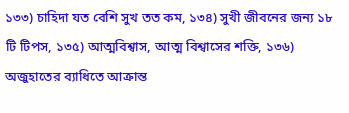১৩৩) চাহিদা যত বেশি সুখ তত কম, ১৩৪) সুখী জীবনের জন্য ১৮ টি টিপস, ১৩৫) আত্মবিশ্বাস, আত্ম বিশ্বাসের শক্তি, ১৩৬) অজুহাতের ব্যাধিতে আক্রান্ত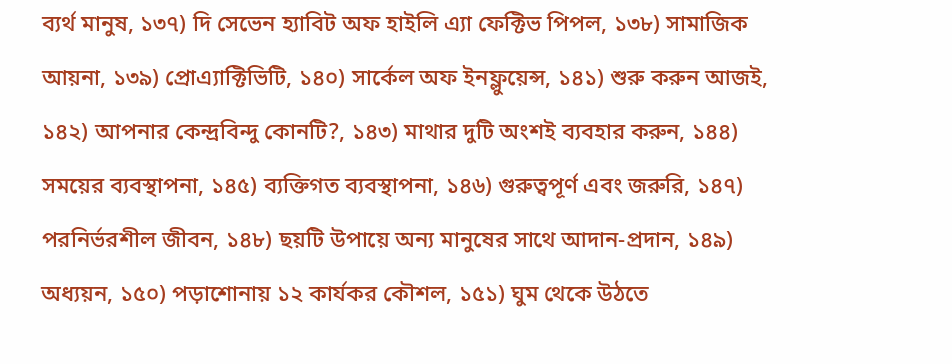ব্যর্থ মানুষ, ১৩৭) দি সেভেন হ্যাবিট অফ হাইলি এ্যা ফেক্টিভ পিপল, ১৩৮) সামাজিক আয়না, ১৩৯) প্রোএ্যাক্টিভিটি, ১৪০) সার্কেল অফ ইনফ্লুয়েন্স, ১৪১) শুরু করুন আজই, ১৪২) আপনার কেন্দ্রবিন্দু কোনটি?, ১৪৩) মাথার দুটি অংশই ব্যবহার করুন, ১৪৪) সময়ের ব্যবস্থাপনা, ১৪৫) ব্যক্তিগত ব্যবস্থাপনা, ১৪৬) গুরুত্বপূর্ণ এবং জরুরি, ১৪৭) পরনির্ভরশীল জীবন, ১৪৮) ছয়টি উপায়ে অন্য মানুষের সাথে আদান-প্রদান, ১৪৯) অধ্যয়ন, ১৫০) পড়াশোনায় ১২ কার্যকর কৌশল, ১৫১) ঘুম থেকে উঠতে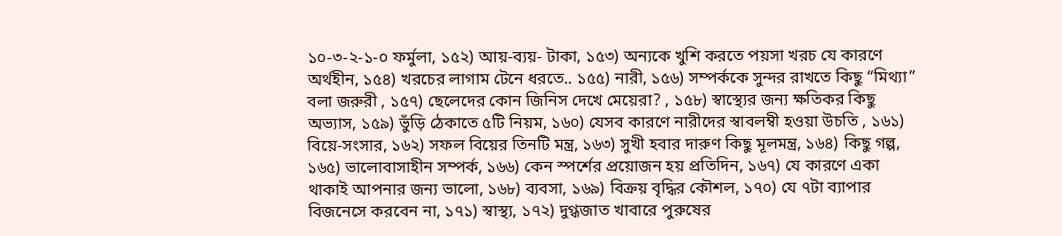১০-৩-২-১-০ ফর্মুলা, ১৫২) আয়-ব্যয়- টাকা, ১৫৩) অন্যকে খুশি করতে পয়সা খরচ যে কারণে অর্থহীন, ১৫৪) খরচের লাগাম টেনে ধরতে.. ১৫৫) নারী, ১৫৬) সম্পর্ককে সুন্দর রাখতে কিছু “মিথ্যা” বলা জরুরী , ১৫৭) ছেলেদের কোন জিনিস দেখে মেয়েরা? , ১৫৮) স্বাস্থ্যের জন্য ক্ষতিকর কিছু অভ্যাস, ১৫৯) ভুঁড়ি ঠেকাতে ৫টি নিয়ম, ১৬০) যেসব কারণে নারীদের স্বাবলম্বী হওয়া উচতি , ১৬১) বিয়ে-সংসার, ১৬২) সফল বিয়ের তিনটি মন্ত্র, ১৬৩) সুখী হবার দারুণ কিছু মূলমন্ত্র, ১৬৪) কিছু গল্প, ১৬৫) ভালোবাসাহীন সম্পর্ক, ১৬৬) কেন স্পর্শের প্রয়োজন হয় প্রতিদিন, ১৬৭) যে কারণে একা থাকাই আপনার জন্য ভালো, ১৬৮) ব্যবসা, ১৬৯) বিক্রয় বৃদ্ধির কৌশল, ১৭০) যে ৭টা ব্যাপার বিজনেসে করবেন না, ১৭১) স্বাস্থ্য, ১৭২) দুগ্ধজাত খাবারে পুরুষের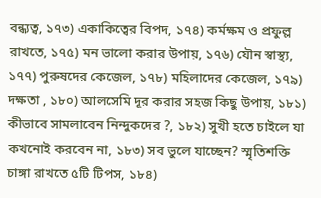বন্ধ্যত্ব, ১৭৩) একাকিত্বের বিপদ, ১৭৪) কর্মক্ষম ও প্রফুল্ল রাখতে, ১৭৫) মন ভালো করার উপায়, ১৭৬) যৌন স্বাস্থ্য, ১৭৭) পুরুষদের কেজেল, ১৭৮) মহিলাদের কেজেল, ১৭৯) দক্ষতা , ১৮০) আলসেমি দূর করার সহজ কিছু উপায়, ১৮১) কীভাবে সামলাবেন নিন্দুকদের ?, ১৮২) সুখী হতে চাইলে যা কখনোই করবেন না, ১৮৩) সব ভুলে যাচ্ছেন? স্মৃতিশক্তি চাঙ্গা রাখতে ৫টি টিপস, ১৮৪)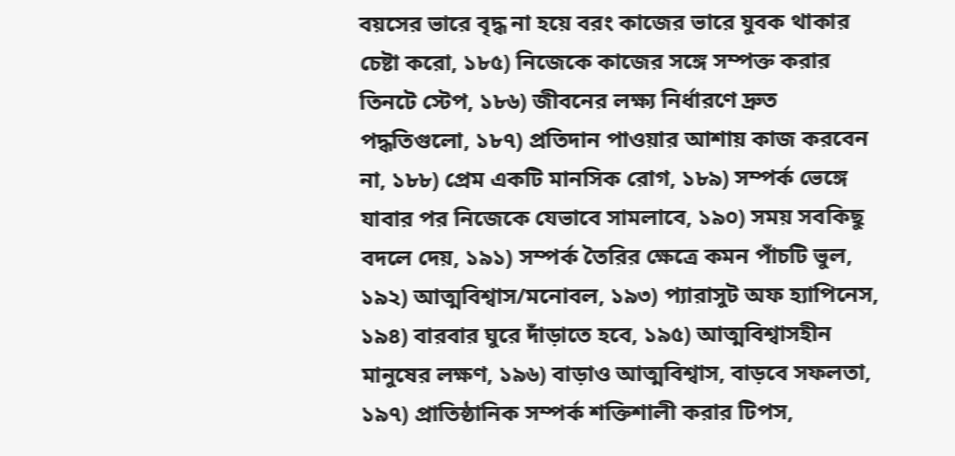বয়সের ভারে বৃদ্ধ না হয়ে বরং কাজের ভারে যুবক থাকার চেষ্টা করো, ১৮৫) নিজেকে কাজের সঙ্গে সম্পক্ত করার তিনটে স্টেপ, ১৮৬) জীবনের লক্ষ্য নির্ধারণে দ্রুত পদ্ধতিগুলো, ১৮৭) প্রতিদান পাওয়ার আশায় কাজ করবেন না, ১৮৮) প্রেম একটি মানসিক রোগ, ১৮৯) সম্পর্ক ভেঙ্গে যাবার পর নিজেকে যেভাবে সামলাবে, ১৯০) সময় সবকিছু বদলে দেয়, ১৯১) সম্পর্ক তৈরির ক্ষেত্রে কমন পাঁচটি ভুল, ১৯২) আত্মবিশ্বাস/মনোবল, ১৯৩) প্যারাসুট অফ হ্যাপিনেস, ১৯৪) বারবার ঘুরে দাঁড়াতে হবে, ১৯৫) আত্মবিশ্বাসহীন মানুষের লক্ষণ, ১৯৬) বাড়াও আত্মবিশ্বাস, বাড়বে সফলতা, ১৯৭) প্রাতিষ্ঠানিক সম্পর্ক শক্তিশালী করার টিপস,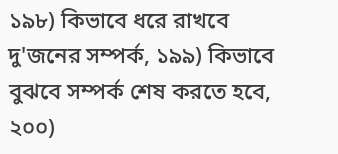১৯৮) কিভাবে ধরে রাখবে দু'জনের সম্পর্ক, ১৯৯) কিভাবে বুঝবে সম্পর্ক শেষ করতে হবে, ২০০)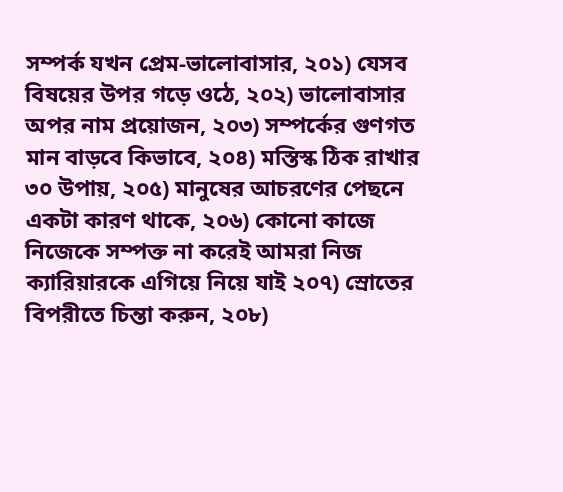সম্পর্ক যখন প্রেম-ভালোবাসার, ২০১) যেসব বিষয়ের উপর গড়ে ওঠে, ২০২) ভালোবাসার অপর নাম প্রয়োজন, ২০৩) সম্পর্কের গুণগত মান বাড়বে কিভাবে, ২০৪) মস্তিস্ক ঠিক রাখার ৩০ উপায়, ২০৫) মানুষের আচরণের পেছনে একটা কারণ থাকে, ২০৬) কোনো কাজে নিজেকে সম্পক্ত না করেই আমরা নিজ ক্যারিয়ারকে এগিয়ে নিয়ে যাই ২০৭) স্রোতের বিপরীতে চিন্তা করুন, ২০৮)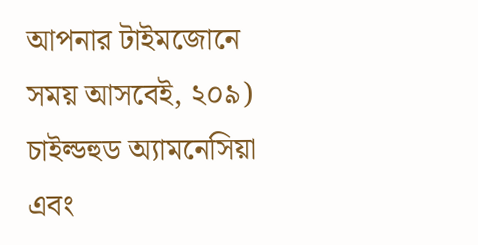আপনার টাইমজোনে সময় আসবেই, ২০৯) চাইল্ডহুড অ্যামনেসিয়া এবং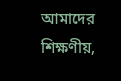আমাদের শিক্ষণীয়,